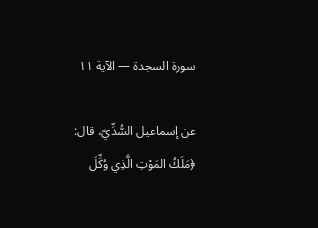سورة السجدة — الآية ١١

عن إسماعيل السُّدِّيّ، قال: ﴿مَلَكُ المَوْتِ الَّذِي وُكِّلَ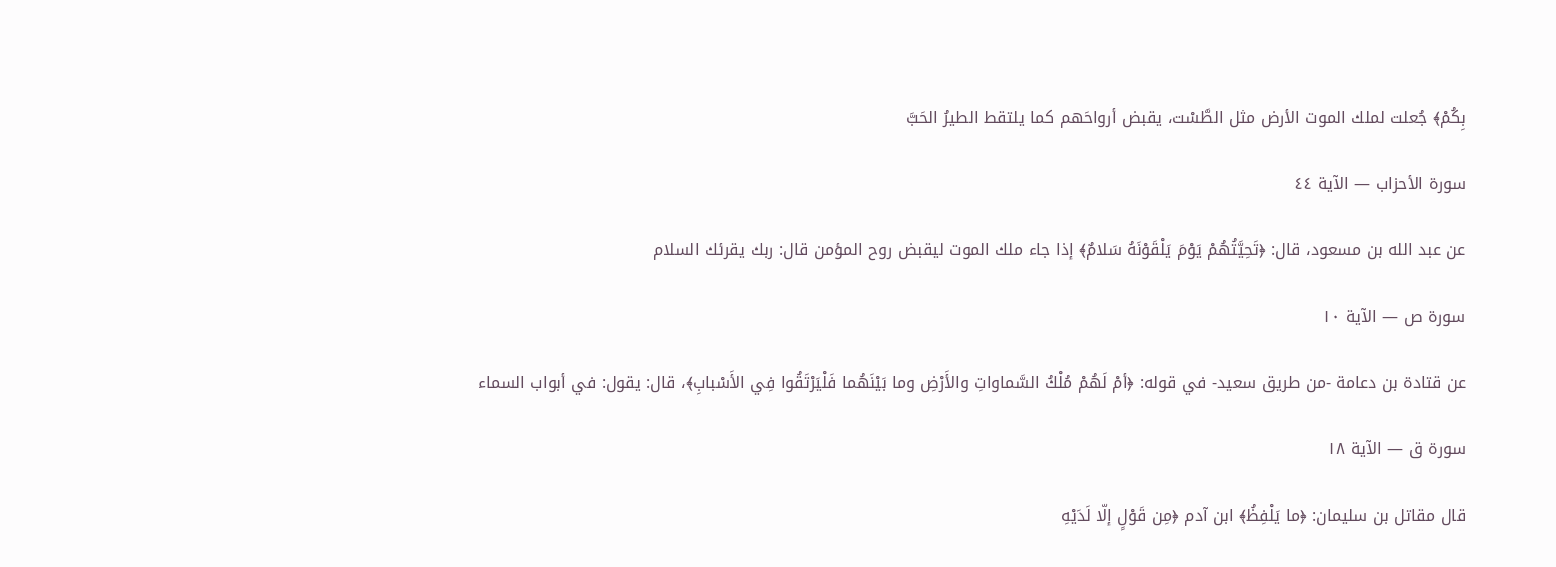بِكُمْ﴾ جُعلت لملك الموت الأرض مثل الطَّسْت، يقبض أرواحَهم كما يلتقط الطيرُ الحَبَّ

سورة الأحزاب — الآية ٤٤

عن عبد الله بن مسعود، قال: ﴿تَحِيَّتُهُمْ يَوْمَ يَلْقَوْنَهُ سَلامٌ﴾ إذا جاء ملك الموت ليقبض روح المؤمن قال: ربك يقرئك السلام

سورة ص — الآية ١٠

عن قتادة بن دعامة -من طريق سعيد- في قوله: ﴿أمْ لَهُمْ مُلْكُ السَّماواتِ والأَرْضِ وما بَيْنَهُما فَلْيَرْتَقُوا فِي الأَسْبابِ﴾، قال: يقول: في أبواب السماء

سورة ق — الآية ١٨

قال مقاتل بن سليمان: ﴿ما يَلْفِظُ﴾ ابن آدم ﴿مِن قَوْلٍ إلّا لَدَيْهِ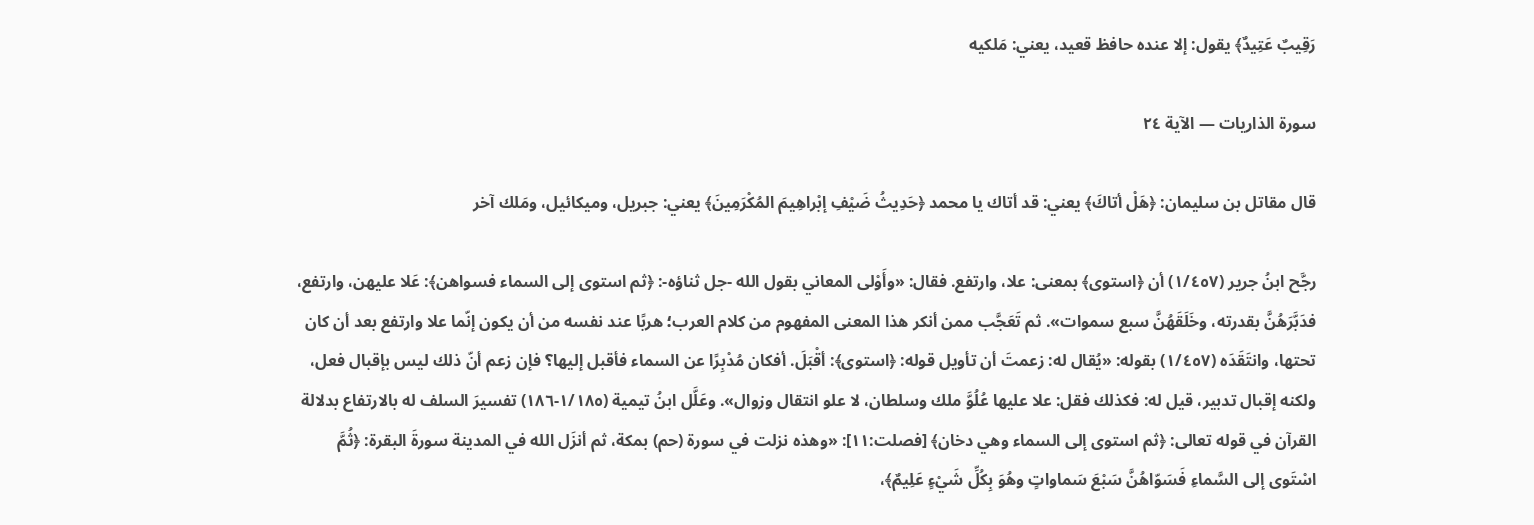رَقِيبٌ عَتِيدٌ﴾ يقول: إلا عنده حافظ قعيد، يعني: مَلكيه

سورة الذاريات — الآية ٢٤

قال مقاتل بن سليمان: ﴿هَلْ أتاكَ﴾ يعني: قد أتاك يا محمد ﴿حَدِيثُ ضَيْفِ إبْراهِيمَ المُكْرَمِينَ﴾ يعني: جبريل، وميكائيل، ومَلك آخر

رجَّح ابنُ جرير (١/٤٥٧) أن ﴿استوى﴾ بمعنى: علا، وارتفع. فقال: «وأَوْلى المعاني بقول الله -جل ثناؤه-: ﴿ثم استوى إلى السماء فسواهن﴾: عَلا عليهن، وارتفع، فدَبَّرَهُنَّ بقدرته، وخَلَقَهُنَّ سبع سموات». ثم تَعَجَّب ممن أنكر هذا المعنى المفهوم من كلام العرب؛ هربًا عند نفسه من أن يكون إنّما علا وارتفع بعد أن كان تحتها، وانتَقَدَه (١/٤٥٧) بقوله: «يُقال له: زعمتَ أن تأويل قوله: ﴿استوى﴾: أقْبَلَ. أفكان مُدْبِرًا عن السماء فأقبل إليها؟ فإن زعم أنّ ذلك ليس بإقبال فعل، ولكنه إقبال تدبير، قيل له: فكذلك فقل: علا عليها عُلُوَّ ملك وسلطان، لا علو انتقال وزوال». وعَلَّل ابنُ تيمية (١/١٨٥-١٨٦) تفسيرَ السلف له بالارتفاع بدلالة القرآن في قوله تعالى: ﴿ثم استوى إلى السماء وهي دخان﴾ [فصلت:١١]: «وهذه نزلت في سورة (حم) بمكة، ثم أنزَل الله في المدينة سورةَ البقرة: ﴿ثُمَّ اسْتَوى إلى السَّماءِ فَسَوّاهُنَّ سَبْعَ سَماواتٍ وهُوَ بِكُلِّ شَيْءٍ عَلِيمٌ﴾،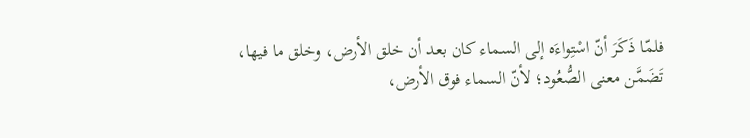فلمّا ذَكَرَ أنّ اسْتِواءَه إلى السماء كان بعد أن خلق الأرض، وخلق ما فيها، تَضَمَّن معنى الصُّعُود؛ لأنّ السماء فوق الأرض،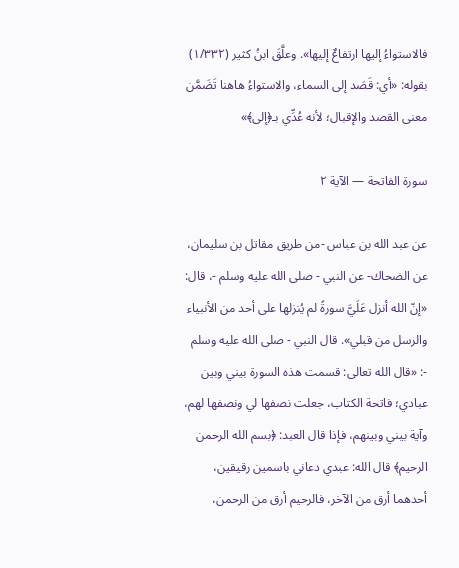فالاستواءُ إليها ارتفاعٌ إليها». وعلَّقَ ابنُ كثير (١/٣٣٢) بقوله: «أي: قَصَد إلى السماء، والاستواءُ هاهنا تَضَمَّن معنى القصد والإقبال؛ لأنه عُدِّي بـ﴿إلى﴾»

سورة الفاتحة — الآية ٢

عن عبد الله بن عباس -من طريق مقاتل بن سليمان، عن الضحاك- عن النبي - صلى الله عليه وسلم -، قال: «إنّ الله أنزل عَلَيَّ سورةً لم يُنزلها على أحد من الأنبياء والرسل من قبلي». قال النبي - صلى الله عليه وسلم -: «قال الله تعالى: قسمت هذه السورة بيني وبين عبادي؛ فاتحة الكتاب، جعلت نصفها لي ونصفها لهم، وآية بيني وبينهم، فإذا قال العبد: ﴿بسم الله الرحمن الرحيم﴾ قال الله: عبدي دعاني باسمين رقيقين، أحدهما أرق من الآخر، فالرحيم أرق من الرحمن،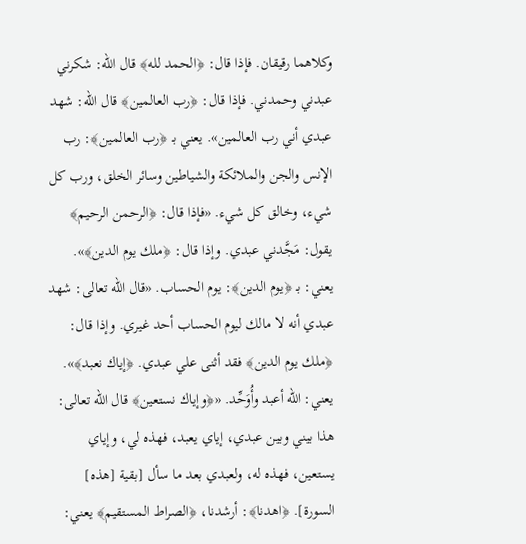وكلاهما رقيقان. فإذا قال: ﴿الحمد لله﴾ قال الله: شكرني عبدني وحمدني. فإذا قال: ﴿رب العالمين﴾ قال الله: شهد عبدي أني رب العالمين». يعني بـ ﴿رب العالمين﴾: رب الإنس والجن والملائكة والشياطين وسائر الخلق، ورب كل شيء، وخالق كل شيء. «فإذا قال: ﴿الرحمن الرحيم﴾ يقول: مَجَّدني عبدي. وإذا قال: ﴿ملك يوم الدين﴾». يعني: بـ ﴿يوم الدين﴾: يوم الحساب. «قال الله تعالى: شهد عبدي أنه لا مالك ليوم الحساب أحد غيري. وإذا قال: ﴿ملك يوم الدين﴾ فقد أثنى علي عبدي. ﴿إياك نعبد﴾». يعني: الله أعبد وأُوَحِّد. «﴿وإياك نستعين﴾ قال الله تعالى: هذا بيني وبين عبدي، إياي يعبد، فهذه لي، وإياي يستعين، فهذه له، ولعبدي بعد ما سأل [بقية [هذه] السورة]. ﴿اهدنا﴾: أرشدنا، ﴿الصراط المستقيم﴾ يعني: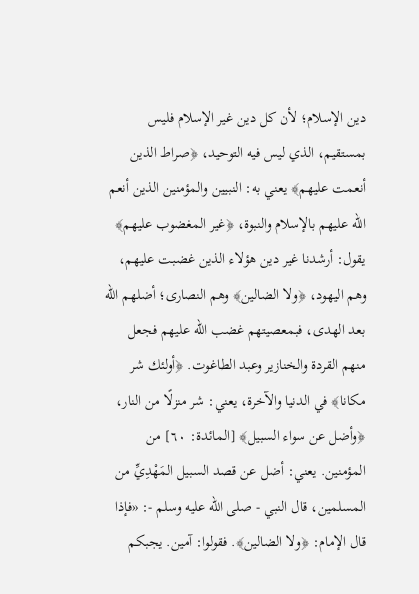دين الإسلام؛ لأن كل دين غير الإسلام فليس بمستقيم، الذي ليس فيه التوحيد، ﴿صراط الذين أنعمت عليهم﴾ يعني به: النبيين والمؤمنين الذين أنعم الله عليهم بالإسلام والنبوة، ﴿غير المغضوب عليهم﴾ يقول: أرشدنا غير دين هؤلاء الذين غضبت عليهم، وهم اليهود، ﴿ولا الضالين﴾ وهم النصارى؛ أضلهم الله بعد الهدى، فبمعصيتهم غضب الله عليهم فجعل منهم القردة والخنازير وعبد الطاغوت. ﴿أولئك شر مكانا﴾ في الدنيا والآخرة، يعني: شر منزلًا من النار، ﴿وأضل عن سواء السبيل﴾ [المائدة: ٦٠] من المؤمنين. يعني: أضل عن قصد السبيل المَهْدِيِّ من المسلمين، قال النبي - صلى الله عليه وسلم -: «فإذا قال الإمام: ﴿ولا الضالين﴾. فقولوا: آمين. يجبكم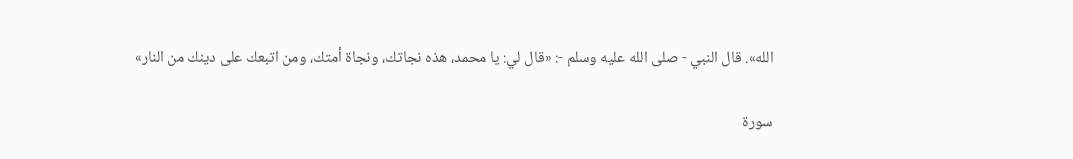الله». قال النبي - صلى الله عليه وسلم -: «قال لي: يا محمد، هذه نجاتك، ونجاة أمتك، ومن اتبعك على دينك من النار»

سورة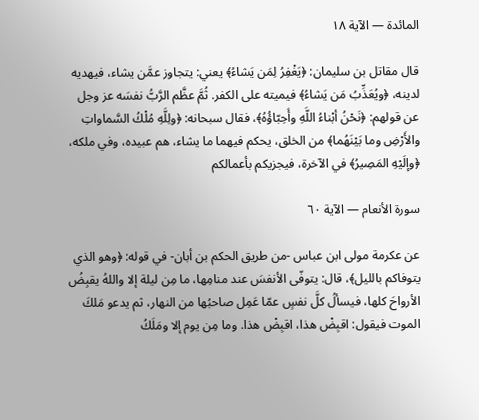المائدة — الآية ١٨

قال مقاتل بن سليمان: ﴿يَغْفِرُ لِمَن يَشاءُ﴾ يعني: يتجاوز عمَّن يشاء، فيهديه لدينه، ﴿ويُعَذِّبُ مَن يَشاءُ﴾ فيميته على الكفر. ثُمَّ عظَّم الرَّبُّ نفسَه عز وجل عن قولهم: ﴿نَحْنُ أبْناءُ اللَّهِ وأَحِبّاؤُهُ﴾، فقال سبحانه: ﴿ولِلَّهِ مُلْكُ السَّماواتِ والأَرْضِ وما بَيْنَهُما﴾ من الخلق، يحكم فيهما ما يشاء، هم عبيده، وفي ملكه، ﴿وإلَيْهِ المَصِيرُ﴾ في الآخرة، فيجزيكم بأعمالكم

سورة الأنعام — الآية ٦٠

عن عكرمة مولى ابن عباس -من طريق الحكم بن أبان- في قوله: ﴿وهو الذي يتوفاكم بالليل﴾، قال: يتوفّى الأنفسَ عند منامِها، ما مِن ليلة إلا واللهُ يقبِضُ الأرواحَ كلها، فيسألُ كلَّ نفسٍ عمّا عَمِل صاحبُها من النهار، ثم يدعو مَلكَ الموت فيقول: اقبِضْ هذا، اقبِضْ هذا. وما مِن يوم إلا ومَلَكُ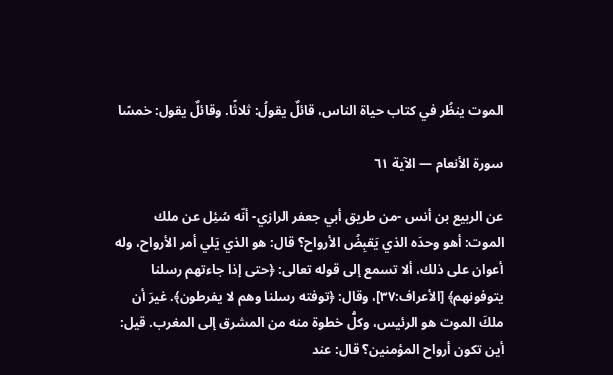الموت ينظُر في كتاب حياة الناس، قائلٌ يقولُ: ثلاثًا. وقائلٌ يقول: خمسًا

سورة الأنعام — الآية ٦١

عن الربيع بن أنس -من طريق أبي جعفر الرازي- أنّه سُئِل عن ملك الموت: أهو وحدَه الذي يَقبِضُ الأرواح؟ قال: هو الذي يَلي أمر الأرواح، وله أعوان على ذلك، ألا تسمع إلى قوله تعالى: ﴿حتى إذا جاءتهم رسلنا يتوفونهم﴾ [الأعراف:٣٧]، وقال: ﴿توفته رسلنا وهم لا يفرطون﴾. غيرَ أن ملكَ الموت هو الرئيس، وكلُّ خطوة منه من المشرق إلى المغرب. قيل: أين تكون أرواح المؤمنين؟ قال: عند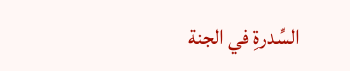السِّدرةِ في الجنة